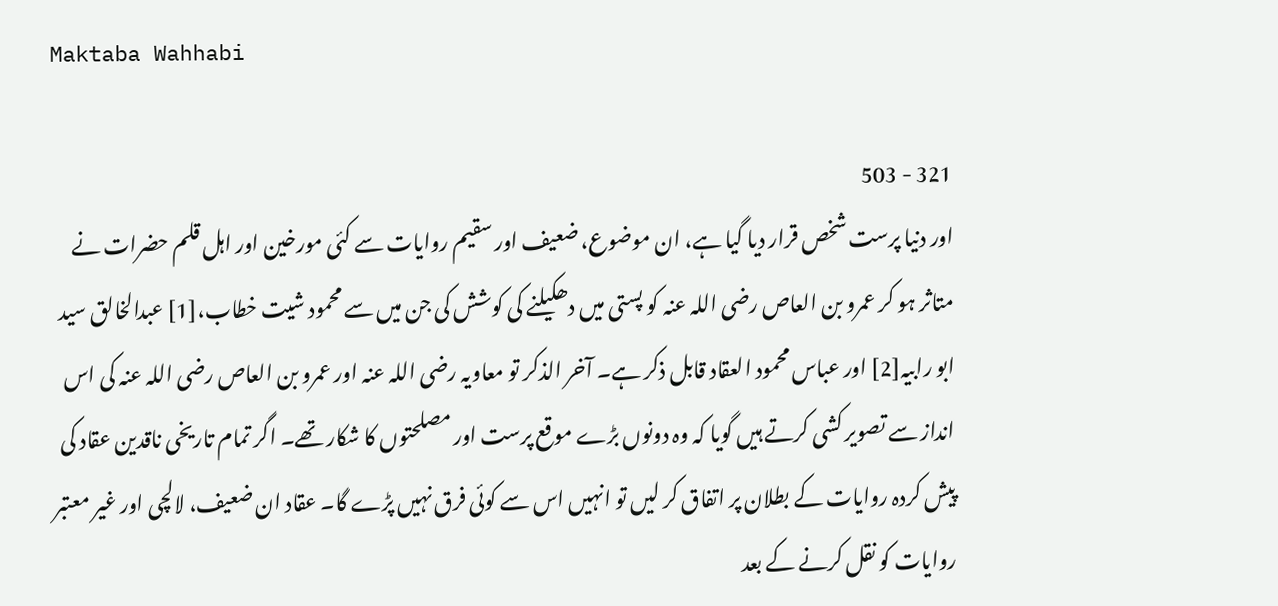Maktaba Wahhabi

321 - 503
اور دنیا پرست شخص قرار دیا گیا ہے، ان موضوع، ضعیف اور سقیم روایات سے کئی مورخین اور اہل قلم حضرات نے متاثر ہو کر عمرو بن العاص رضی اللہ عنہ کو پستی میں دھکیلنے کی کوشش کی جن میں سے محمود شیت خطاب،[1] عبدالخالق سید ابو رابیہ[2] اور عباس محمود العقاد قابل ذکر ہے۔ آخر الذکر تو معاویہ رضی اللہ عنہ اور عمرو بن العاص رضی اللہ عنہ کی اس انداز سے تصویر کشی کرتے ہیں گویا کہ وہ دونوں بڑے موقع پرست اور مصلحتوں کا شکار تھے۔ اگر تمام تاریخی ناقدین عقاد کی پیش کردہ روایات کے بطلان پر اتفاق کر لیں تو انہیں اس سے کوئی فرق نہیں پڑے گا۔ عقاد ان ضعیف، لالچی اور غیر معتبر روایات کو نقل کرنے کے بعد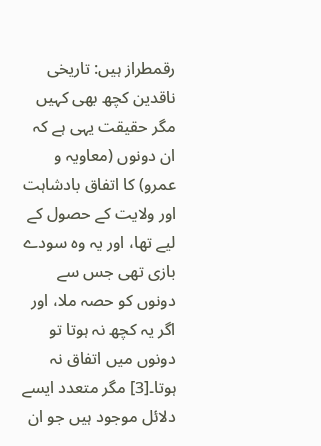رقمطراز ہیں: تاریخی ناقدین کچھ بھی کہیں مگر حقیقت یہی ہے کہ ان دونوں (معاویہ و عمرو) کا اتفاق بادشاہت اور ولایت کے حصول کے لیے تھا، اور یہ وہ سودے بازی تھی جس سے دونوں کو حصہ ملا، اور اگر یہ کچھ نہ ہوتا تو دونوں میں اتفاق نہ ہوتا۔[3] مگر متعدد ایسے دلائل موجود ہیں جو ان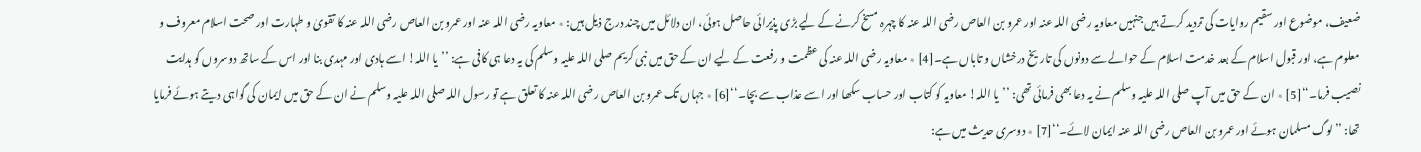ضعیف، موضوع اور سقیم روایات کی تردید کرتے ہیں جنہیں معاویہ رضی اللہ عنہ اور عمرو بن العاص رضی اللہ عنہ کا چہرہ مسخ کرنے کے لیے بڑی پذیرائی حاصل ہوئی، ان دلائل میں چند درج ذیل ہیں: ٭ معاویہ رضی اللہ عنہ اور عمرو بن العاص رضی اللہ عنہ کا تقویٰ و طہارت اور صحت اسلام معروف و معلوم ہے، اور قبول اسلام کے بعد خدمت اسلام کے حوالے سے دونوں کی تاریخ درخشاں و تاباں ہے۔[4] ٭ معاویہ رضی اللہ عنہ کی عظمت و رفعت کے لیے ان کے حق میں نبی کریم صلی اللہ علیہ وسلم کی یہ دعا ہی کافی ہے: ’’یا اللہ! اسے ہادی اور مہدی بنا اور اس کے ساتھ دوسروں کو ہدایت نصیب فرما۔‘‘[5] ٭ ان کے حق میں آپ صلی اللہ علیہ وسلم نے یہ دعا بھی فرمائی تھی: ’’یا اللہ! معاویہ کو کتاب اور حساب سکھا اور اسے عذاب سے بچا۔‘‘[6] ٭ جہاں تک عمرو بن العاص رضی اللہ عنہ کا تعلق ہے تو رسول اللہ صلی اللہ علیہ وسلم نے ان کے حق میں ایمان کی گواہی دیتے ہوئے فرمایا تھا: ’’لوگ مسلمان ہوئے اور عمرو بن العاص رضی اللہ عنہ ایمان لائے۔‘‘[7] ٭ دوسری حدیث میں ہے: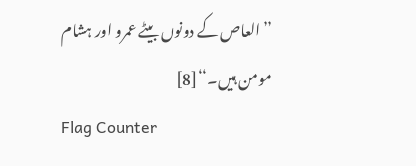’’العاص کے دونوں بیٹے عمرو اور ہشام مومن ہیں۔‘‘[8]
Flag Counter